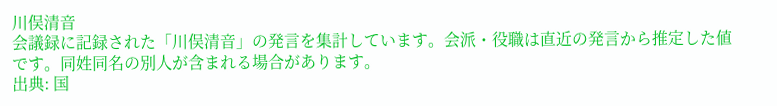川俣清音
会議録に記録された「川俣清音」の発言を集計しています。会派・役職は直近の発言から推定した値です。同姓同名の別人が含まれる場合があります。
出典: 国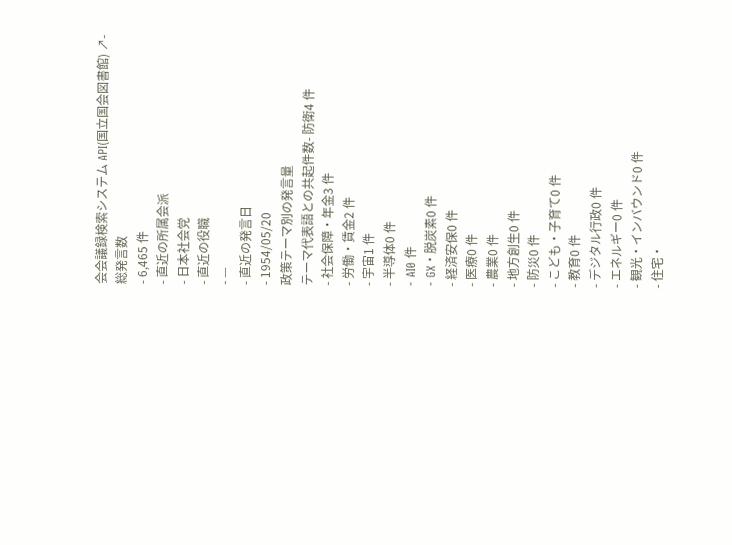会会議録検索システム API(国立国会図書館) ↗- 総発言数
- 6,465 件
- 直近の所属会派
- 日本社会党
- 直近の役職
- —
- 直近の発言日
- 1954/05/20
政策テーマ別の発言量
テーマ代表語との共起件数- 防衛4 件
- 社会保障・年金3 件
- 労働・賃金2 件
- 宇宙1 件
- 半導体0 件
- AI0 件
- GX・脱炭素0 件
- 経済安保0 件
- 医療0 件
- 農業0 件
- 地方創生0 件
- 防災0 件
- こども・子育て0 件
- 教育0 件
- デジタル行政0 件
- エネルギー0 件
- 観光・インバウンド0 件
- 住宅・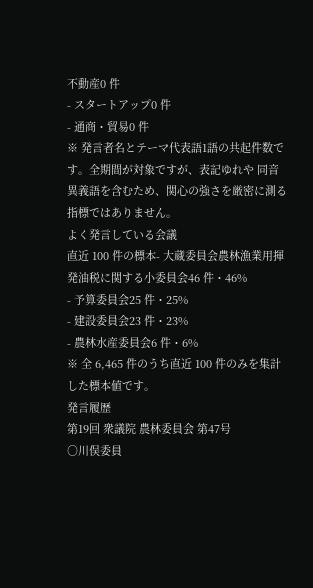不動産0 件
- スタートアップ0 件
- 通商・貿易0 件
※ 発言者名とテーマ代表語1語の共起件数です。全期間が対象ですが、表記ゆれや 同音異義語を含むため、関心の強さを厳密に測る指標ではありません。
よく発言している会議
直近 100 件の標本- 大蔵委員会農林漁業用揮発油税に関する小委員会46 件・46%
- 予算委員会25 件・25%
- 建設委員会23 件・23%
- 農林水産委員会6 件・6%
※ 全 6,465 件のうち直近 100 件のみを集計した標本値です。
発言履歴
第19回 衆議院 農林委員会 第47号
○川俣委員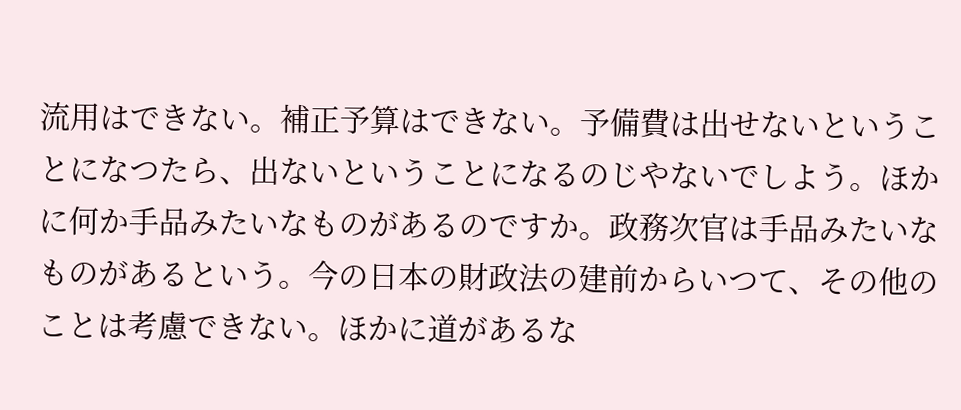流用はできない。補正予算はできない。予備費は出せないということになつたら、出ないということになるのじやないでしよう。ほかに何か手品みたいなものがあるのですか。政務次官は手品みたいなものがあるという。今の日本の財政法の建前からいつて、その他のことは考慮できない。ほかに道があるな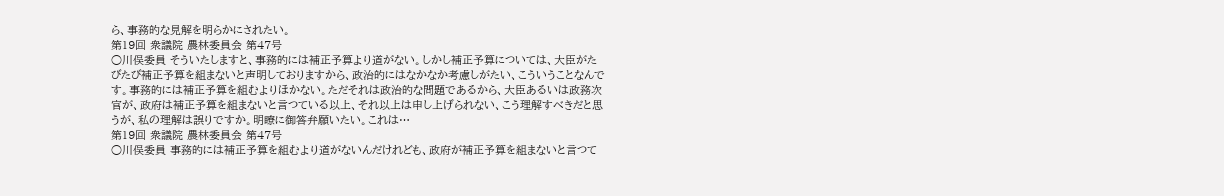ら、事務的な見解を明らかにされたい。
第19回 衆議院 農林委員会 第47号
○川俣委員 そういたしますと、事務的には補正予算より道がない。しかし補正予算については、大臣がたびたび補正予算を組まないと声明しておりますから、政治的にはなかなか考慮しがたい、こういうことなんです。事務的には補正予算を組むよりほかない。ただそれは政治的な問題であるから、大臣あるいは政務次官が、政府は補正予算を組まないと言つている以上、それ以上は申し上げられない、こう理解すべきだと思うが、私の理解は誤りですか。明瞭に御答弁願いたい。これは…
第19回 衆議院 農林委員会 第47号
○川俣委員 事務的には補正予算を組むより道がないんだけれども、政府が補正予算を組まないと言つて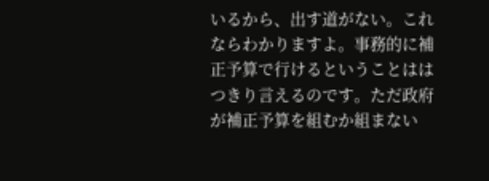いるから、出す道がない。これならわかりますよ。事務的に補正予算で行けるということははつきり言えるのです。ただ政府が補正予算を組むか組まない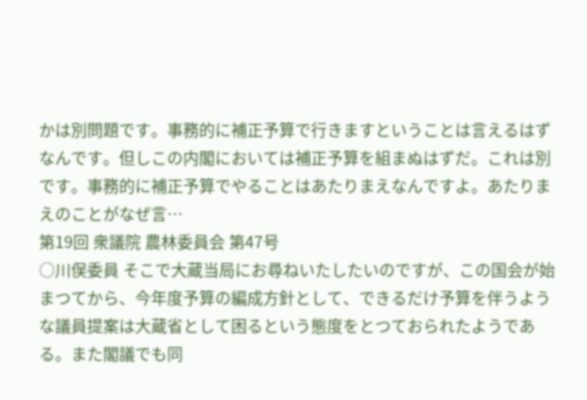かは別問題です。事務的に補正予算で行きますということは言えるはずなんです。但しこの内閣においては補正予算を組まぬはずだ。これは別です。事務的に補正予算でやることはあたりまえなんですよ。あたりまえのことがなぜ言…
第19回 衆議院 農林委員会 第47号
○川俣委員 そこで大蔵当局にお尋ねいたしたいのですが、この国会が始まつてから、今年度予算の編成方針として、できるだけ予算を伴うような議員提案は大蔵省として困るという態度をとつておられたようである。また閣議でも同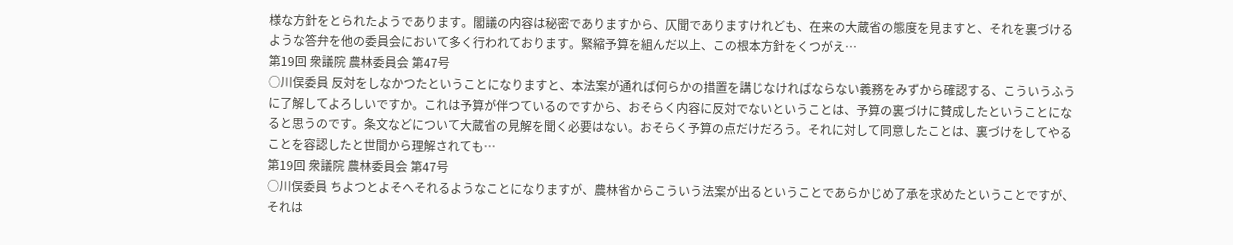様な方針をとられたようであります。閣議の内容は秘密でありますから、仄聞でありますけれども、在来の大蔵省の態度を見ますと、それを裏づけるような答弁を他の委員会において多く行われております。緊縮予算を組んだ以上、この根本方針をくつがえ…
第19回 衆議院 農林委員会 第47号
○川俣委員 反対をしなかつたということになりますと、本法案が通れば何らかの措置を講じなければならない義務をみずから確認する、こういうふうに了解してよろしいですか。これは予算が伴つているのですから、おそらく内容に反対でないということは、予算の裏づけに賛成したということになると思うのです。条文などについて大蔵省の見解を聞く必要はない。おそらく予算の点だけだろう。それに対して同意したことは、裏づけをしてやることを容認したと世間から理解されても…
第19回 衆議院 農林委員会 第47号
○川俣委員 ちよつとよそへそれるようなことになりますが、農林省からこういう法案が出るということであらかじめ了承を求めたということですが、それは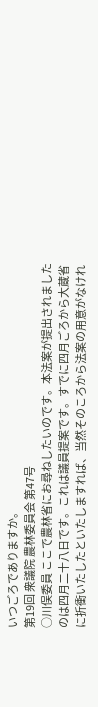いつごろでありますか。
第19回 衆議院 農林委員会 第47号
○川俣委員 ここで農林省にお尋ねしたいのです。本法案が提出されましたのは四月二十八日です。これは議員提案です。すでに四月ごろから大蔵省に折衝いたしたといたしますれば、当然そのころから法案の用意がなけれ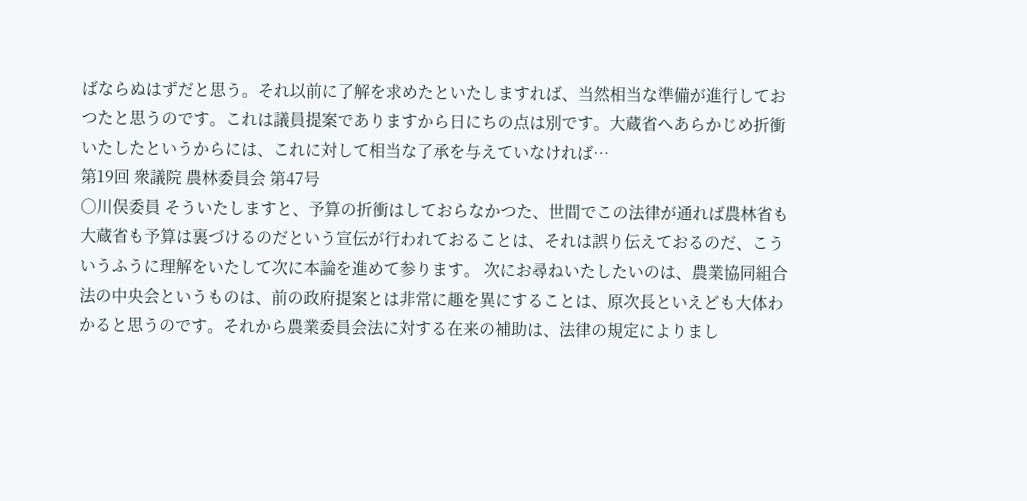ばならぬはずだと思う。それ以前に了解を求めたといたしますれば、当然相当な準備が進行しておつたと思うのです。これは議員提案でありますから日にちの点は別です。大蔵省へあらかじめ折衝いたしたというからには、これに対して相当な了承を与えていなければ…
第19回 衆議院 農林委員会 第47号
○川俣委員 そういたしますと、予算の折衝はしておらなかつた、世間でこの法律が通れば農林省も大蔵省も予算は裏づけるのだという宣伝が行われておることは、それは誤り伝えておるのだ、こういうふうに理解をいたして次に本論を進めて参ります。 次にお尋ねいたしたいのは、農業協同組合法の中央会というものは、前の政府提案とは非常に趣を異にすることは、原次長といえども大体わかると思うのです。それから農業委員会法に対する在来の補助は、法律の規定によりまし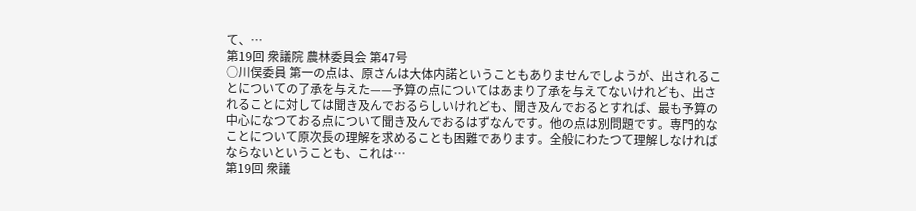て、…
第19回 衆議院 農林委員会 第47号
○川俣委員 第一の点は、原さんは大体内諾ということもありませんでしようが、出されることについての了承を与えた——予算の点についてはあまり了承を与えてないけれども、出されることに対しては聞き及んでおるらしいけれども、聞き及んでおるとすれば、最も予算の中心になつておる点について聞き及んでおるはずなんです。他の点は別問題です。専門的なことについて原次長の理解を求めることも困難であります。全般にわたつて理解しなければならないということも、これは…
第19回 衆議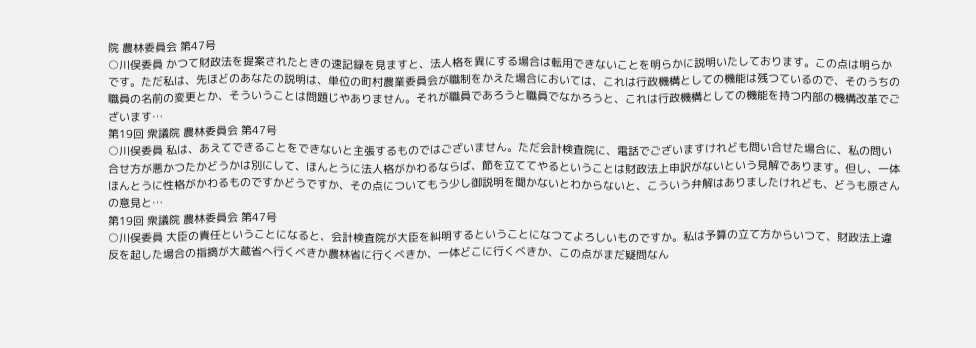院 農林委員会 第47号
○川俣委員 かつて財政法を提案されたときの速記録を見ますと、法人格を異にする場合は転用できないことを明らかに説明いたしております。この点は明らかです。ただ私は、先ほどのあなたの説明は、単位の町村農業委員会が職制をかえた場合においては、これは行政機構としての機能は残つているので、そのうちの職員の名前の変更とか、そういうことは問題じやありません。それが職員であろうと職員でなかろうと、これは行政機構としての機能を持つ内部の機構改革でございます…
第19回 衆議院 農林委員会 第47号
○川俣委員 私は、あえてできることをできないと主張するものではございません。ただ会計検査院に、電話でございますけれども問い合せた場合に、私の問い合せ方が悪かつたかどうかは別にして、ほんとうに法人格がかわるならば、節を立ててやるということは財政法上申訳がないという見解であります。但し、一体ほんとうに性格がかわるものですかどうですか、その点についてもう少し御説明を聞かないとわからないと、こういう弁解はありましたけれども、どうも原さんの意見と…
第19回 衆議院 農林委員会 第47号
○川俣委員 大臣の責任ということになると、会計検査院が大臣を糾明するということになつてよろしいものですか。私は予算の立て方からいつて、財政法上違反を起した場合の指摘が大蔵省へ行くべきか農林省に行くべきか、一体どこに行くべきか、この点がまだ疑問なん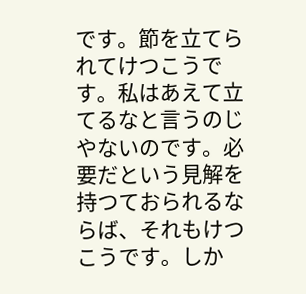です。節を立てられてけつこうです。私はあえて立てるなと言うのじやないのです。必要だという見解を持つておられるならば、それもけつこうです。しか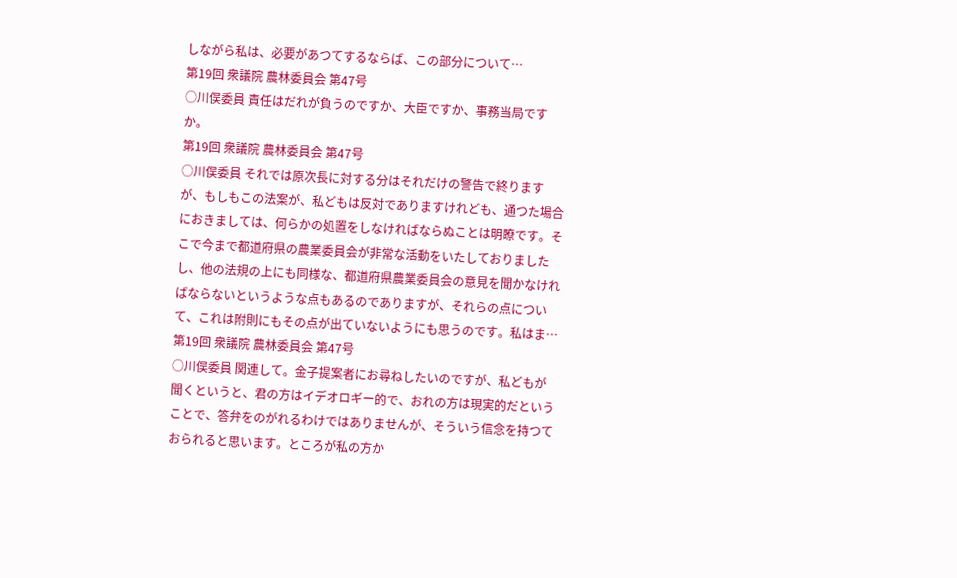しながら私は、必要があつてするならば、この部分について…
第19回 衆議院 農林委員会 第47号
○川俣委員 責任はだれが負うのですか、大臣ですか、事務当局ですか。
第19回 衆議院 農林委員会 第47号
○川俣委員 それでは原次長に対する分はそれだけの警告で終りますが、もしもこの法案が、私どもは反対でありますけれども、通つた場合におきましては、何らかの処置をしなければならぬことは明瞭です。そこで今まで都道府県の農業委員会が非常な活動をいたしておりましたし、他の法規の上にも同様な、都道府県農業委員会の意見を聞かなければならないというような点もあるのでありますが、それらの点について、これは附則にもその点が出ていないようにも思うのです。私はま…
第19回 衆議院 農林委員会 第47号
○川俣委員 関連して。金子提案者にお尋ねしたいのですが、私どもが聞くというと、君の方はイデオロギー的で、おれの方は現実的だということで、答弁をのがれるわけではありませんが、そういう信念を持つておられると思います。ところが私の方か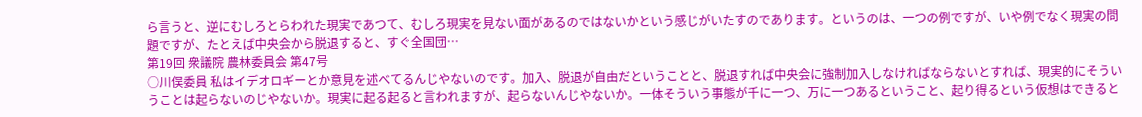ら言うと、逆にむしろとらわれた現実であつて、むしろ現実を見ない面があるのではないかという感じがいたすのであります。というのは、一つの例ですが、いや例でなく現実の問題ですが、たとえば中央会から脱退すると、すぐ全国団…
第19回 衆議院 農林委員会 第47号
○川俣委員 私はイデオロギーとか意見を述べてるんじやないのです。加入、脱退が自由だということと、脱退すれば中央会に強制加入しなければならないとすれば、現実的にそういうことは起らないのじやないか。現実に起る起ると言われますが、起らないんじやないか。一体そういう事態が千に一つ、万に一つあるということ、起り得るという仮想はできると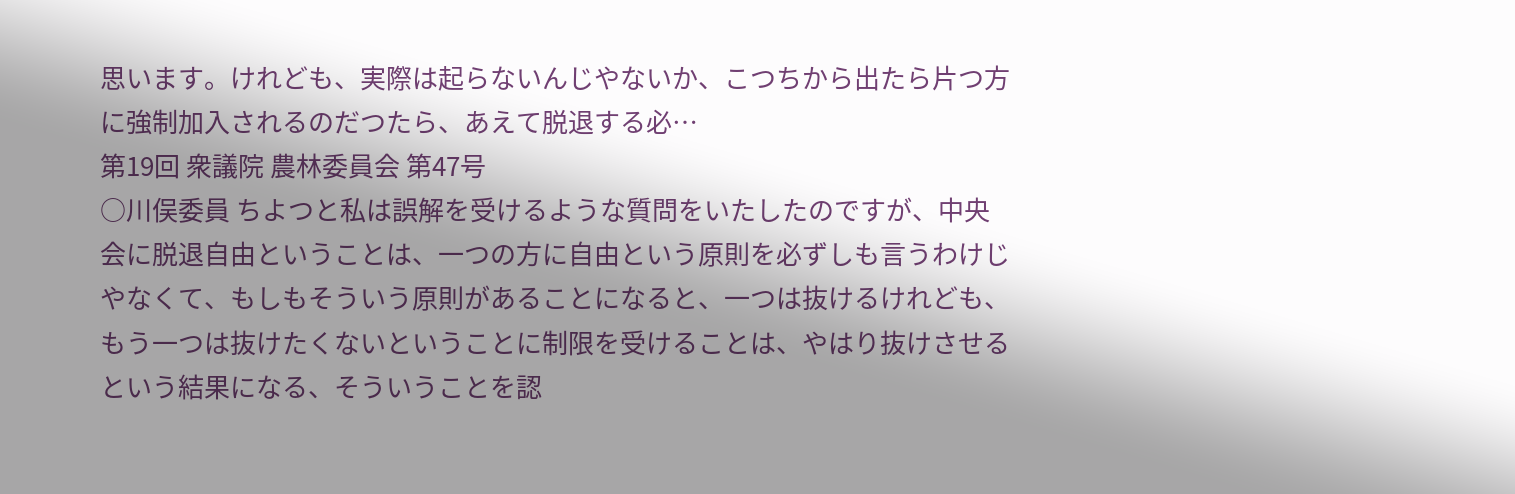思います。けれども、実際は起らないんじやないか、こつちから出たら片つ方に強制加入されるのだつたら、あえて脱退する必…
第19回 衆議院 農林委員会 第47号
○川俣委員 ちよつと私は誤解を受けるような質問をいたしたのですが、中央会に脱退自由ということは、一つの方に自由という原則を必ずしも言うわけじやなくて、もしもそういう原則があることになると、一つは抜けるけれども、もう一つは抜けたくないということに制限を受けることは、やはり抜けさせるという結果になる、そういうことを認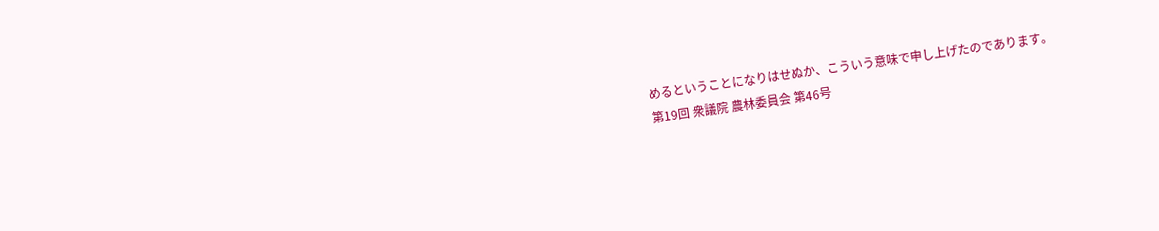めるということになりはせぬか、こういう意味で申し上げたのであります。
第19回 衆議院 農林委員会 第46号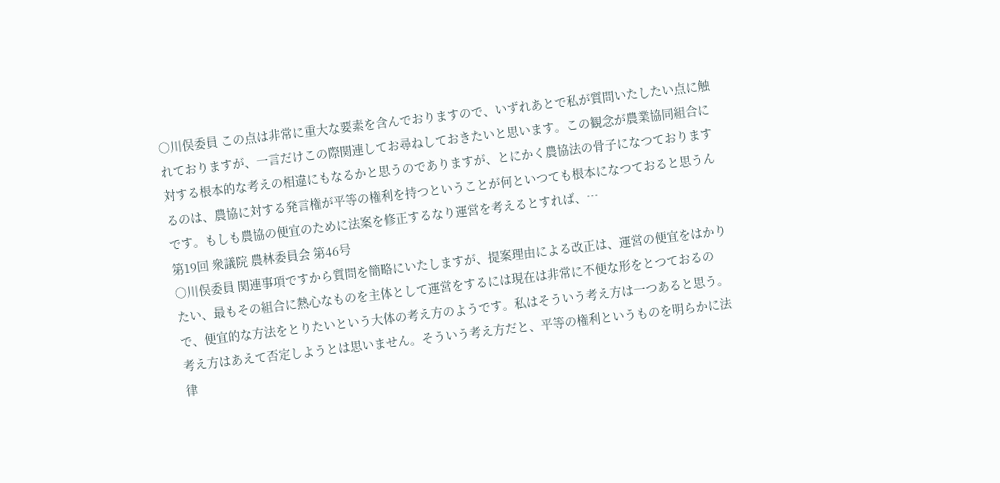○川俣委員 この点は非常に重大な要素を含んでおりますので、いずれあとで私が質問いたしたい点に触れておりますが、一言だけこの際関連してお尋ねしておきたいと思います。この観念が農業協同組合に対する根本的な考えの相違にもなるかと思うのでありますが、とにかく農協法の骨子になつておりまするのは、農協に対する発言権が平等の権利を持つということが何といつても根本になつておると思うんです。もしも農協の便宜のために法案を修正するなり運営を考えるとすれば、…
第19回 衆議院 農林委員会 第46号
○川俣委員 関連事項ですから質問を簡略にいたしますが、提案理由による改正は、運営の便宜をはかりたい、最もその組合に熱心なものを主体として運営をするには現在は非常に不便な形をとつておるので、便宜的な方法をとりたいという大体の考え方のようです。私はそういう考え方は一つあると思う。考え方はあえて否定しようとは思いません。そういう考え方だと、平等の権利というものを明らかに法律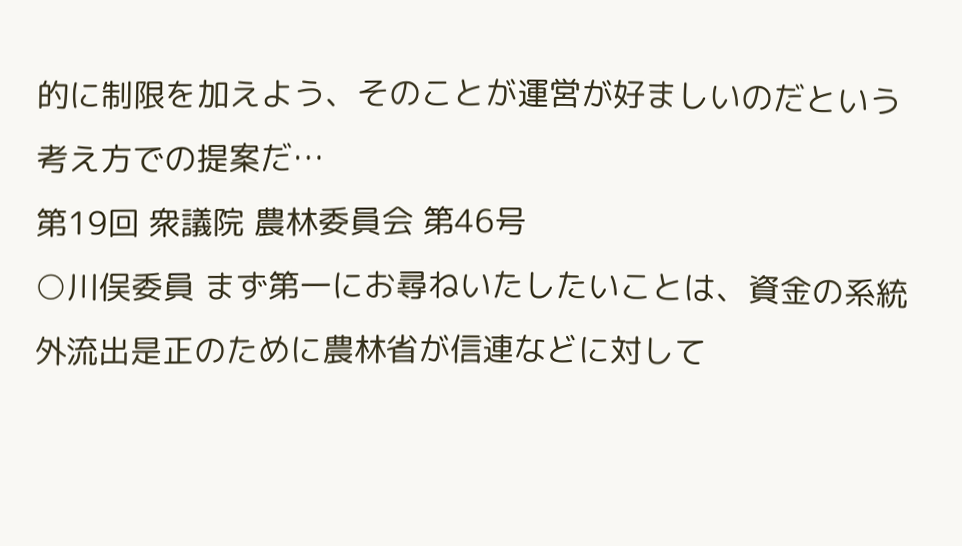的に制限を加えよう、そのことが運営が好ましいのだという考え方での提案だ…
第19回 衆議院 農林委員会 第46号
○川俣委員 まず第一にお尋ねいたしたいことは、資金の系統外流出是正のために農林省が信連などに対して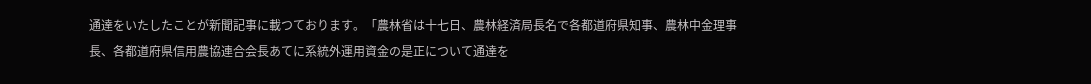通達をいたしたことが新聞記事に載つております。「農林省は十七日、農林経済局長名で各都道府県知事、農林中金理事長、各都道府県信用農協連合会長あてに系統外運用資金の是正について通達を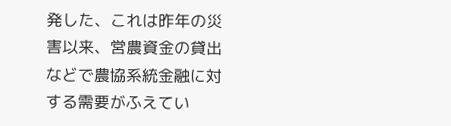発した、これは昨年の災害以来、営農資金の貸出などで農協系統金融に対する需要がふえてい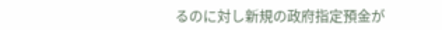るのに対し新規の政府指定預金が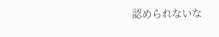認められないな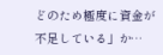どのため極度に資金が不足している」か…